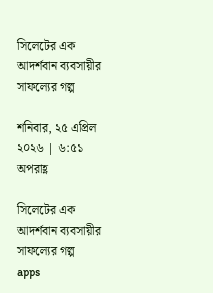সিলেটের এক আদর্শবান ব্যবসায়ীর সাফল্যের গল্প

শনিবার, ২৫ এপ্রিল ২০২৬ | ৬:৫১ অপরাহ্ণ

সিলেটের এক আদর্শবান ব্যবসায়ীর সাফল্যের গল্প
apps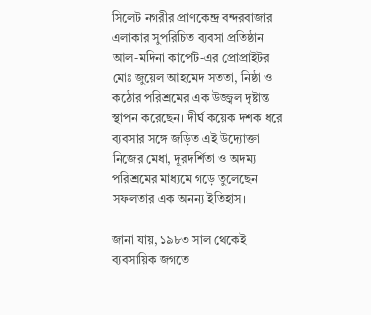সিলেট নগরীর প্রাণকেন্দ্র বন্দরবাজার এলাকার সুপরিচিত ব্যবসা প্রতিষ্ঠান আল-মদিনা কার্পেট-এর প্রোপ্রাইটর মোঃ জুয়েল আহমেদ সততা, নিষ্ঠা ও কঠোর পরিশ্রমের এক উজ্জ্বল দৃষ্টান্ত স্থাপন করেছেন। দীর্ঘ কয়েক দশক ধরে ব্যবসার সঙ্গে জড়িত এই উদ্যোক্তা নিজের মেধা, দূরদর্শিতা ও অদম্য পরিশ্রমের মাধ্যমে গড়ে তুলেছেন সফলতার এক অনন্য ইতিহাস।

জানা যায়, ১৯৮৩ সাল থেকেই ব্যবসায়িক জগতে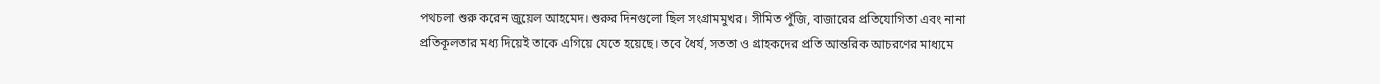পথচলা শুরু করেন জুয়েল আহমেদ। শুরুর দিনগুলো ছিল সংগ্রামমুখর। সীমিত পুঁজি, বাজারের প্রতিযোগিতা এবং নানা প্রতিকূলতার মধ্য দিয়েই তাকে এগিয়ে যেতে হয়েছে। তবে ধৈর্য, সততা ও গ্রাহকদের প্রতি আন্তরিক আচরণের মাধ্যমে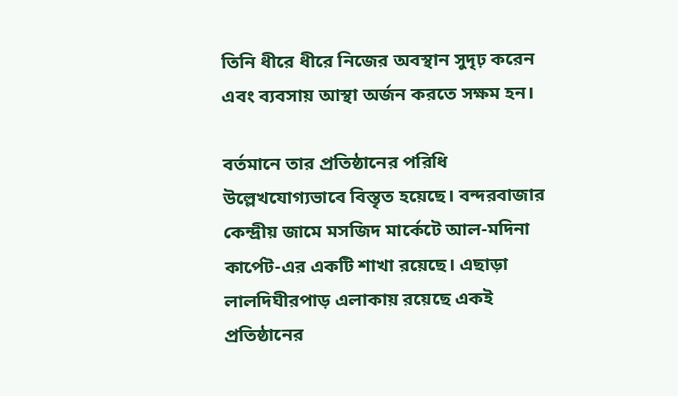তিনি ধীরে ধীরে নিজের অবস্থান সুদৃঢ় করেন এবং ব্যবসায় আস্থা অর্জন করতে সক্ষম হন।

বর্তমানে তার প্রতিষ্ঠানের পরিধি উল্লেখযোগ্যভাবে বিস্তৃত হয়েছে। বন্দরবাজার কেন্দ্রীয় জামে মসজিদ মার্কেটে আল-মদিনা কার্পেট-এর একটি শাখা রয়েছে। এছাড়া লালদিঘীরপাড় এলাকায় রয়েছে একই প্রতিষ্ঠানের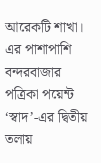আরেকটি শাখা। এর পাশাপাশি বন্দরবাজার পত্রিকা পয়েন্ট ‘স্বাদ’-এর দ্বিতীয় তলায়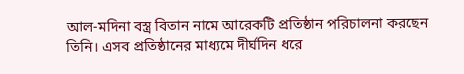আল-মদিনা বস্ত্র বিতান নামে আরেকটি প্রতিষ্ঠান পরিচালনা করছেন তিনি। এসব প্রতিষ্ঠানের মাধ্যমে দীর্ঘদিন ধরে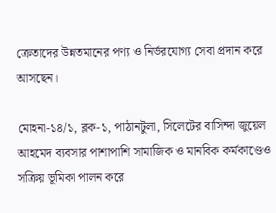ক্রেতাদের উন্নতমানের পণ্য ও নির্ভরযোগ্য সেবা প্রদান করে আসছেন।

মোহনা-১৪/১, ব্লক-১, পাঠানটুলা, সিলেটের বাসিন্দা জুয়েল আহমেদ ব্যবসার পাশাপাশি সামাজিক ও মানবিক কর্মকাণ্ডেও সক্রিয় ভূমিকা পালন করে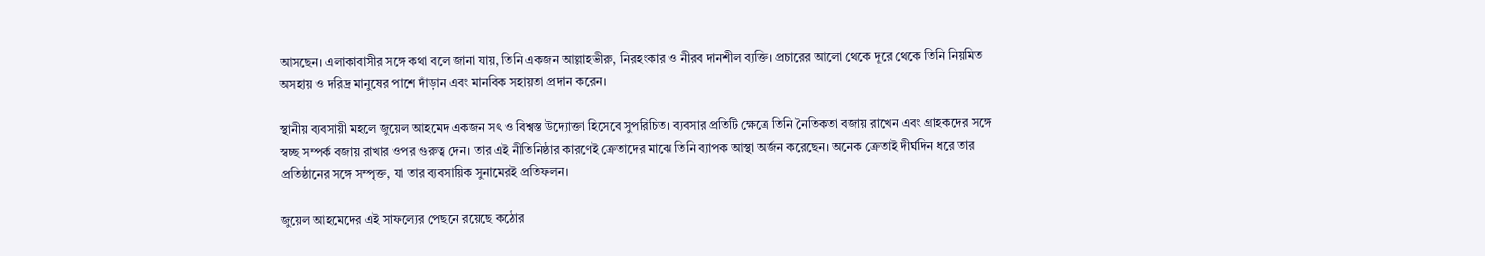আসছেন। এলাকাবাসীর সঙ্গে কথা বলে জানা যায়, তিনি একজন আল্লাহভীরু, নিরহংকার ও নীরব দানশীল ব্যক্তি। প্রচারের আলো থেকে দূরে থেকে তিনি নিয়মিত অসহায় ও দরিদ্র মানুষের পাশে দাঁড়ান এবং মানবিক সহায়তা প্রদান করেন।

স্থানীয় ব্যবসায়ী মহলে জুয়েল আহমেদ একজন সৎ ও বিশ্বস্ত উদ্যোক্তা হিসেবে সুপরিচিত। ব্যবসার প্রতিটি ক্ষেত্রে তিনি নৈতিকতা বজায় রাখেন এবং গ্রাহকদের সঙ্গে স্বচ্ছ সম্পর্ক বজায় রাখার ওপর গুরুত্ব দেন। তার এই নীতিনিষ্ঠার কারণেই ক্রেতাদের মাঝে তিনি ব্যাপক আস্থা অর্জন করেছেন। অনেক ক্রেতাই দীর্ঘদিন ধরে তার প্রতিষ্ঠানের সঙ্গে সম্পৃক্ত, যা তার ব্যবসায়িক সুনামেরই প্রতিফলন।

জুয়েল আহমেদের এই সাফল্যের পেছনে রয়েছে কঠোর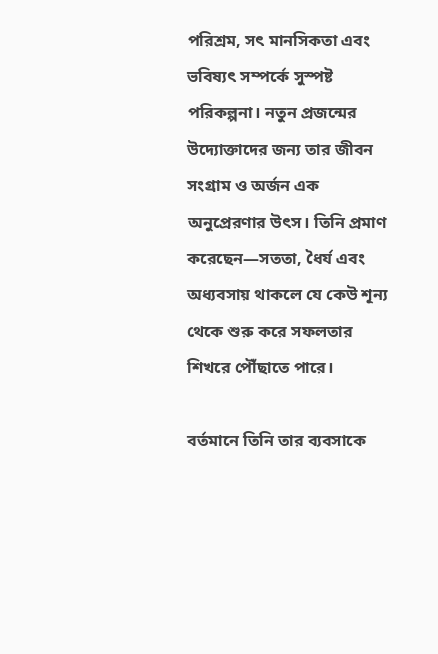পরিশ্রম, সৎ মানসিকতা এবং ভবিষ্যৎ সম্পর্কে সুস্পষ্ট পরিকল্পনা। নতুন প্রজন্মের উদ্যোক্তাদের জন্য তার জীবন সংগ্রাম ও অর্জন এক অনুপ্রেরণার উৎস। তিনি প্রমাণ করেছেন—সততা, ধৈর্য এবং অধ্যবসায় থাকলে যে কেউ শূন্য থেকে শুরু করে সফলতার শিখরে পৌঁছাতে পারে।

বর্তমানে তিনি তার ব্যবসাকে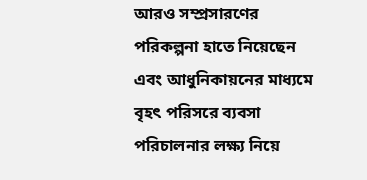আরও সম্প্রসারণের পরিকল্পনা হাতে নিয়েছেন এবং আধুনিকায়নের মাধ্যমে বৃহৎ পরিসরে ব্যবসা পরিচালনার লক্ষ্য নিয়ে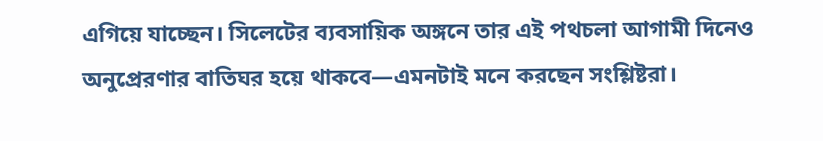এগিয়ে যাচ্ছেন। সিলেটের ব্যবসায়িক অঙ্গনে তার এই পথচলা আগামী দিনেও অনুপ্রেরণার বাতিঘর হয়ে থাকবে—এমনটাই মনে করছেন সংশ্লিষ্টরা।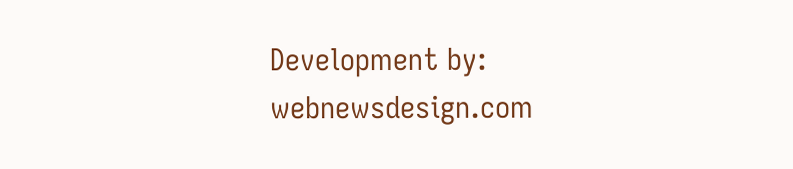Development by: webnewsdesign.com